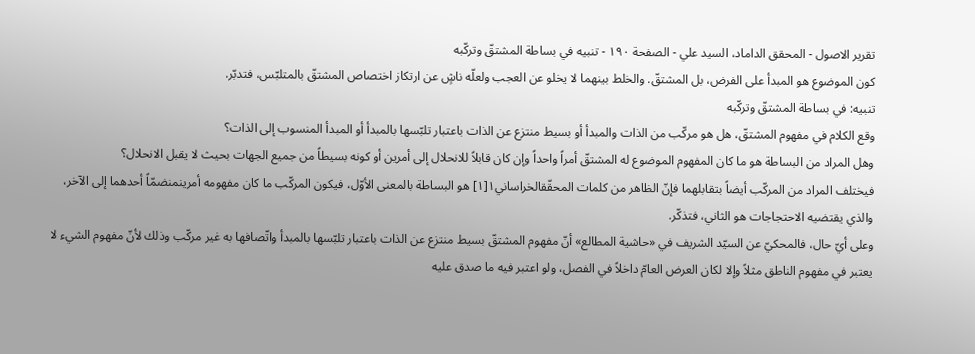تقریر الاصول - المحقق الداماد، السيد علي - الصفحة ١٩٠ - تنبيه في بساطة المشتقّ وتركّبه
كون الموضوع هو المبدأ على الفرض، بل المشتقّ. والخلط بينهما لا يخلو عن العجب ولعلّه ناشٍ عن ارتكاز اختصاص المشتقّ بالمتلبّس، فتدبّر.
تنبيه: في بساطة المشتقّ وتركّبه
وقع الكلام في مفهوم المشتقّ، هل هو مركّب من الذات والمبدأ أو بسيط منتزع عن الذات باعتبار تلبّسها بالمبدأ أو المبدأ المنسوب إلى الذات؟
وهل المراد من البساطة هو ما كان المفهوم الموضوع له المشتقّ أمراً واحداً وإن كان قابلاً للانحلال إلى أمرين أو كونه بسيطاً من جميع الجهات بحيث لا يقبل الانحلال؟
فيختلف المراد من المركّب أيضاً بتقابلهما فإنّ الظاهر من كلمات المحقّقالخراساني١[١] هو البساطة بالمعنى الأوّل، فيكون المركّب ما كان مفهومه أمرينمنضمّاً أحدهما إلى الآخر، والذي يقتضيه الاحتجاجات هو الثاني، فتذكّر.
وعلى أيّ حال، فالمحكيّ عن السيّد الشريف في «حاشية المطالع» أنّ مفهوم المشتقّ بسيط منتزع عن الذات باعتبار تلبّسها بالمبدأ واتّصافها به غير مركّب وذلك لأنّ مفهوم الشيء لا يعتبر في مفهوم الناطق مثلاً وإلا لكان العرض العامّ داخلاً في الفصل، ولو اعتبر فيه ما صدق عليه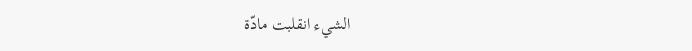الشيء انقلبت مادّة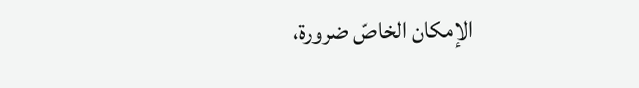الإمكان الخاصّ ضرورة،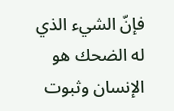فإنّ الشيء الذي له الضحك هو الإنسان وثبوت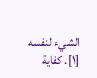الشيء لنفسه
[١]. كفاية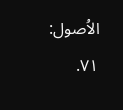الاُصول: ٧١.